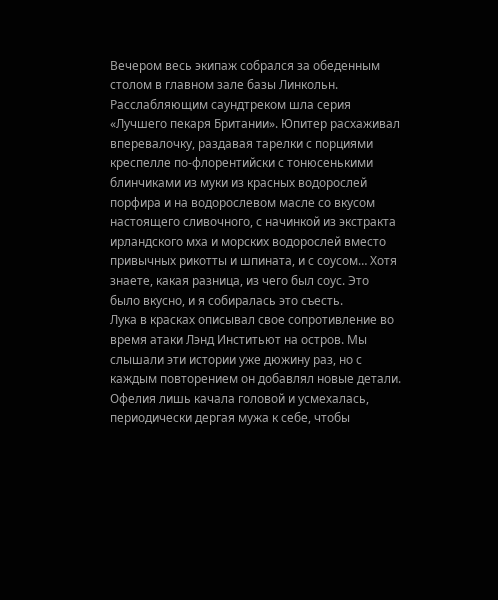Вечером весь экипаж собрался за обеденным столом в главном зале базы Линкольн. Расслабляющим саундтреком шла серия «Лучшего пекаря Британии». Юпитер расхаживал вперевалочку, раздавая тарелки с порциями креспелле по-флорентийски с тонюсенькими блинчиками из муки из красных водорослей порфира и на водорослевом масле со вкусом настоящего сливочного, с начинкой из экстракта ирландского мха и морских водорослей вместо привычных рикотты и шпината, и с соусом… Хотя знаете, какая разница, из чего был соус. Это было вкусно, и я собиралась это съесть.
Лука в красках описывал свое сопротивление во время атаки Лэнд Инститьют на остров. Мы слышали эти истории уже дюжину раз, но с каждым повторением он добавлял новые детали. Офелия лишь качала головой и усмехалась, периодически дергая мужа к себе, чтобы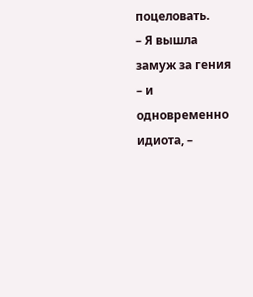поцеловать.
– Я вышла замуж за гения – и одновременно идиота, –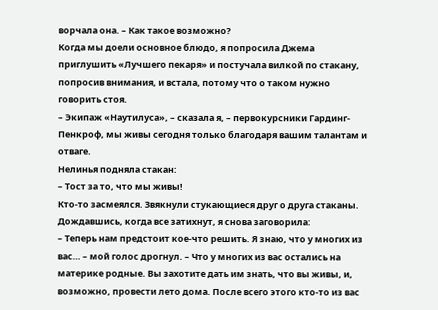ворчала она. – Как такое возможно?
Когда мы доели основное блюдо, я попросила Джема приглушить «Лучшего пекаря» и постучала вилкой по стакану, попросив внимания, и встала, потому что о таком нужно говорить стоя.
– Экипаж «Наутилуса», – сказала я, – первокурсники Гардинг-Пенкроф, мы живы сегодня только благодаря вашим талантам и отваге.
Нелинья подняла стакан:
– Тост за то, что мы живы!
Кто-то засмеялся. Звякнули стукающиеся друг о друга стаканы.
Дождавшись, когда все затихнут, я снова заговорила:
– Теперь нам предстоит кое-что решить. Я знаю, что у многих из вас… – мой голос дрогнул. – Что у многих из вас остались на материке родные. Вы захотите дать им знать, что вы живы, и, возможно, провести лето дома. После всего этого кто-то из вас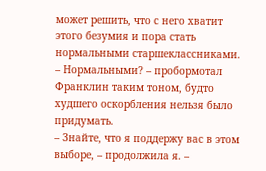может решить, что с него хватит этого безумия и пора стать нормальными старшеклассниками.
– Нормальными? – пробормотал Франклин таким тоном, будто худшего оскорбления нельзя было придумать.
– Знайте, что я поддержу вас в этом выборе, – продолжила я. –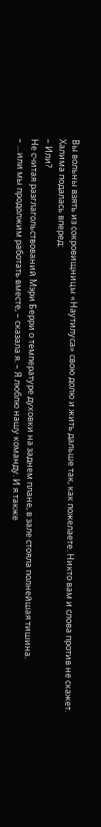Вы вольны взять из сокровищницы «Наутилуса» свою долю и жить дальше так, как пожелаете. Никто вам и слова против не скажет.
Халима подалась вперед:
– Или?
Не считая разглагольствований Мэри Берри о температуре духовки на заднем плане, в зале стояла полнейшая тишина.
– …или мы продолжим работать вместе, – сказала я. – Я люблю нашу команду. И я также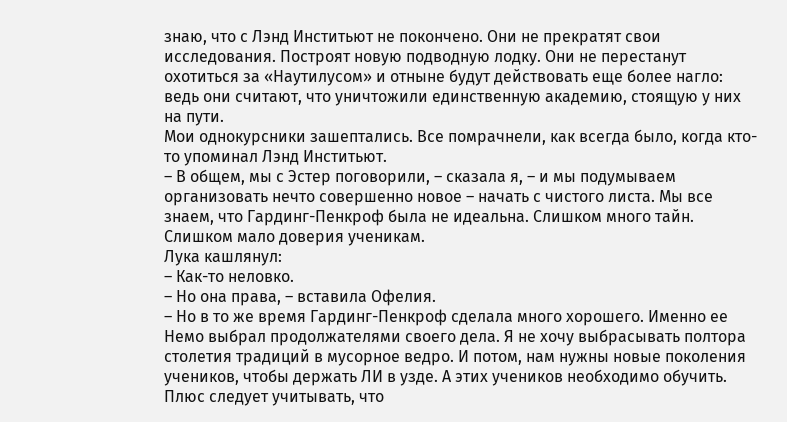знаю, что с Лэнд Инститьют не покончено. Они не прекратят свои исследования. Построят новую подводную лодку. Они не перестанут охотиться за «Наутилусом» и отныне будут действовать еще более нагло: ведь они считают, что уничтожили единственную академию, стоящую у них на пути.
Мои однокурсники зашептались. Все помрачнели, как всегда было, когда кто-то упоминал Лэнд Инститьют.
– В общем, мы с Эстер поговорили, – сказала я, – и мы подумываем организовать нечто совершенно новое – начать с чистого листа. Мы все знаем, что Гардинг-Пенкроф была не идеальна. Слишком много тайн. Слишком мало доверия ученикам.
Лука кашлянул:
– Как-то неловко.
– Но она права, – вставила Офелия.
– Но в то же время Гардинг-Пенкроф сделала много хорошего. Именно ее Немо выбрал продолжателями своего дела. Я не хочу выбрасывать полтора столетия традиций в мусорное ведро. И потом, нам нужны новые поколения учеников, чтобы держать ЛИ в узде. А этих учеников необходимо обучить. Плюс следует учитывать, что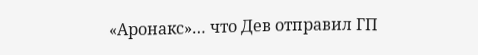«Аронакс»… что Дев отправил ГП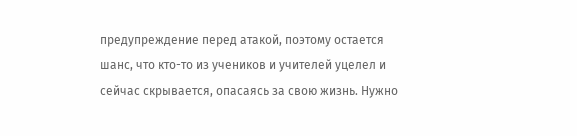предупреждение перед атакой, поэтому остается шанс, что кто-то из учеников и учителей уцелел и сейчас скрывается, опасаясь за свою жизнь. Нужно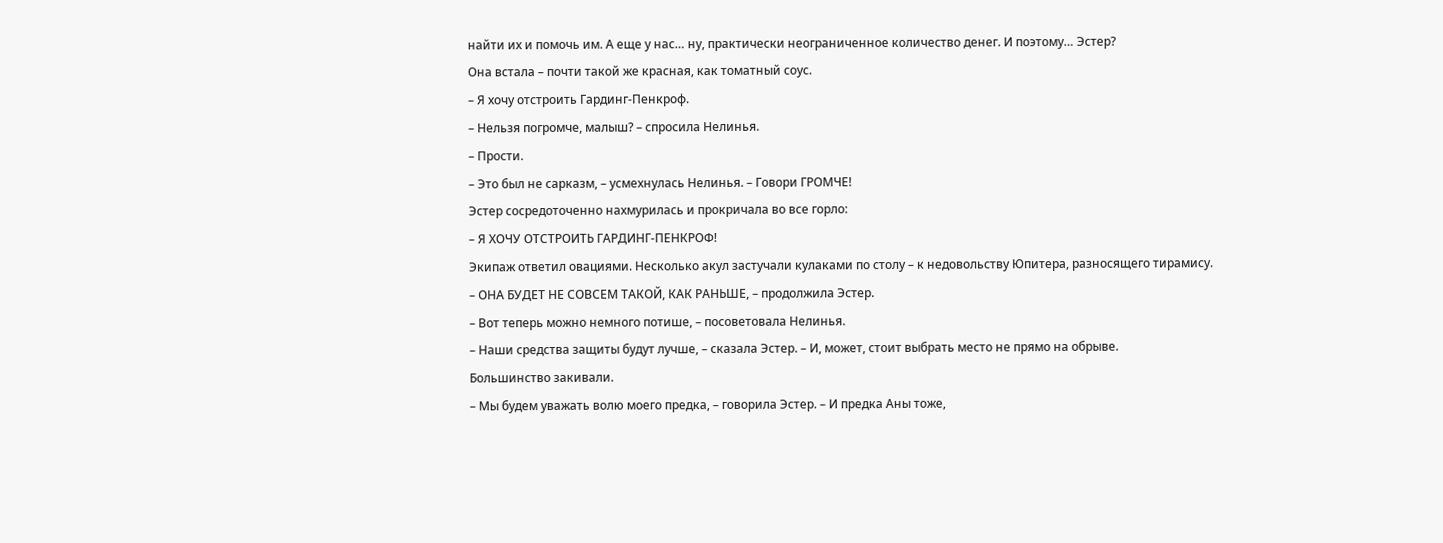найти их и помочь им. А еще у нас… ну, практически неограниченное количество денег. И поэтому… Эстер?
Она встала – почти такой же красная, как томатный соус.
– Я хочу отстроить Гардинг-Пенкроф.
– Нельзя погромче, малыш? – спросила Нелинья.
– Прости.
– Это был не сарказм, – усмехнулась Нелинья. – Говори ГРОМЧЕ!
Эстер сосредоточенно нахмурилась и прокричала во все горло:
– Я ХОЧУ ОТСТРОИТЬ ГАРДИНГ-ПЕНКРОФ!
Экипаж ответил овациями. Несколько акул застучали кулаками по столу – к недовольству Юпитера, разносящего тирамису.
– ОНА БУДЕТ НЕ СОВСЕМ ТАКОЙ, КАК РАНЬШЕ, – продолжила Эстер.
– Вот теперь можно немного потише, – посоветовала Нелинья.
– Наши средства защиты будут лучше, – сказала Эстер. – И, может, стоит выбрать место не прямо на обрыве.
Большинство закивали.
– Мы будем уважать волю моего предка, – говорила Эстер. – И предка Аны тоже,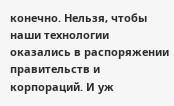конечно. Нельзя, чтобы наши технологии оказались в распоряжении правительств и корпораций. И уж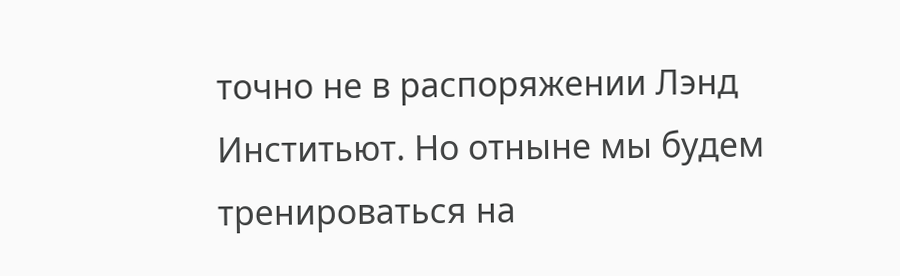точно не в распоряжении Лэнд Инститьют. Но отныне мы будем тренироваться на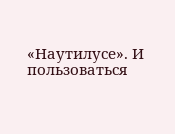«Наутилусе». И пользоваться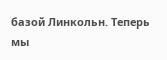базой Линкольн. Теперь мы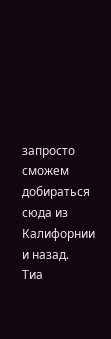запросто сможем добираться сюда из Калифорнии и назад.
Тиа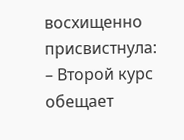восхищенно присвистнула:
– Второй курс обещает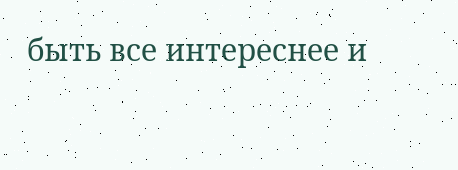быть все интереснее и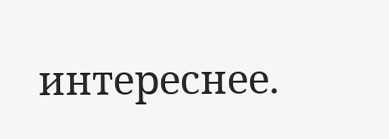интереснее.